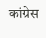कांग्रेस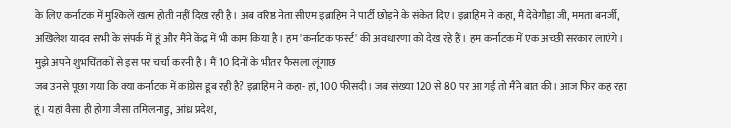के लिए कर्नाटक में मुश्किलें खत्म होती नहीं दिख रही है। अब वरिष्ठ नेता सीएम इब्राहिम ने पार्टी छोड़ने के संकेत दिए। इब्राहिम ने कहा, मैं देवेगौड़ा जी, ममता बनर्जी, अखिलेश यादव सभी के संपर्क में हूं और मैंने केंद्र में भी काम किया है। हम 'कर्नाटक फर्स्ट' की अवधारणा को देख रहे हैं। हम कर्नाटक में एक अच्छी सरकार लाएंगे। मुझे अपने शुभचिंतकों से इस पर चर्चा करनी है। मैं 10 दिनों के भीतर फैसला लूंगाछ
जब उनसे पूछा गया कि क्या कर्नाटक में कांग्रेस डूब रही है? इब्राहिम ने कहा- हां, 100 फीसदी। जब संख्या 120 से 80 पर आ गई तो मैंने बात की। आज फिर कह रहा हूं। यहां वैसा ही होगा जैसा तमिलनाडु, आंध्र प्रदेश,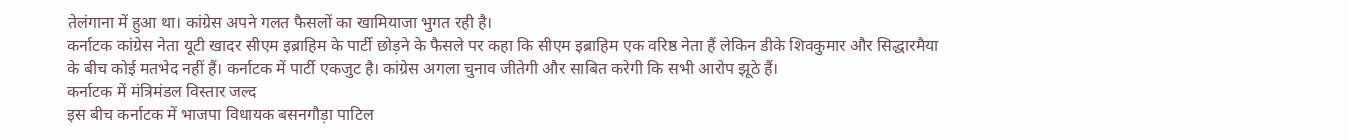तेलंगाना में हुआ था। कांग्रेस अपने गलत फैसलों का खामियाजा भुगत रही है।
कर्नाटक कांग्रेस नेता यूटी खादर सीएम इब्राहिम के पार्टी छोड़ने के फैसले पर कहा कि सीएम इब्राहिम एक वरिष्ठ नेता हैं लेकिन डीके शिवकुमार और सिद्धारमैया के बीच कोई मतभेद नहीं हैं। कर्नाटक में पार्टी एकजुट है। कांग्रेस अगला चुनाव जीतेगी और साबित करेगी कि सभी आरोप झूठे हैं।
कर्नाटक में मंत्रिमंडल विस्तार जल्द
इस बीच कर्नाटक में भाजपा विधायक बसनगौड़ा पाटिल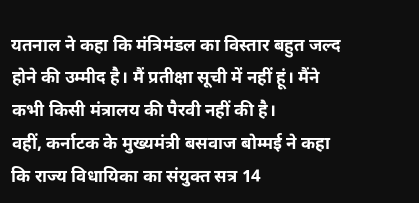यतनाल ने कहा कि मंत्रिमंडल का विस्तार बहुत जल्द होने की उम्मीद है। मैं प्रतीक्षा सूची में नहीं हूं। मैंने कभी किसी मंत्रालय की पैरवी नहीं की है।
वहीं, कर्नाटक के मुख्यमंत्री बसवाज बोम्मई ने कहा कि राज्य विधायिका का संयुक्त सत्र 14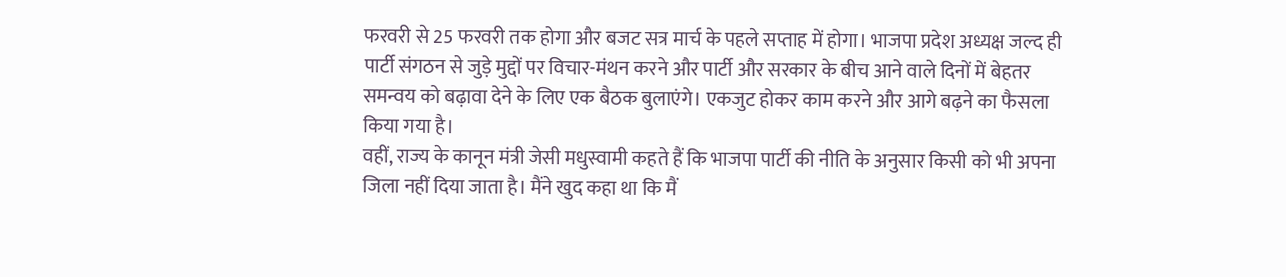फरवरी से 25 फरवरी तक होगा और बजट सत्र मार्च के पहले सप्ताह में होगा। भाजपा प्रदेश अध्यक्ष जल्द ही पार्टी संगठन से जुड़े मुद्दों पर विचार-मंथन करने और पार्टी और सरकार के बीच आने वाले दिनों में बेहतर समन्वय को बढ़ावा देने के लिए एक बैठक बुलाएंगे। एकजुट होकर काम करने और आगे बढ़ने का फैसला किया गया है।
वहीं, राज्य के कानून मंत्री जेसी मधुस्वामी कहते हैं कि भाजपा पार्टी की नीति के अनुसार किसी को भी अपना जिला नहीं दिया जाता है। मैंने खुद कहा था कि मैं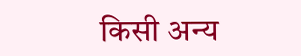किसी अन्य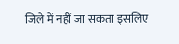जिले में नहीं जा सकता इसलिए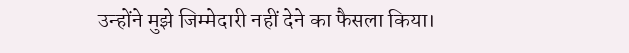उन्होंने मुझे जिम्मेदारी नहीं देने का फैसला किया।